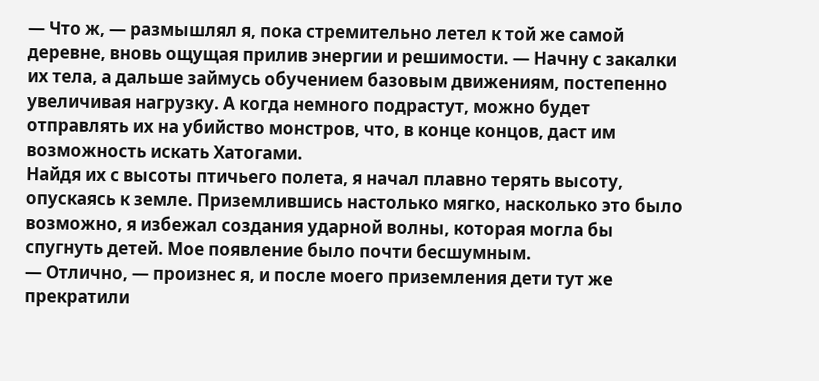— Что ж, — размышлял я, пока стремительно летел к той же самой деревне, вновь ощущая прилив энергии и решимости. — Начну с закалки их тела, а дальше займусь обучением базовым движениям, постепенно увеличивая нагрузку. А когда немного подрастут, можно будет отправлять их на убийство монстров, что, в конце концов, даст им возможность искать Хатогами.
Найдя их с высоты птичьего полета, я начал плавно терять высоту, опускаясь к земле. Приземлившись настолько мягко, насколько это было возможно, я избежал создания ударной волны, которая могла бы спугнуть детей. Мое появление было почти бесшумным.
— Отлично, — произнес я, и после моего приземления дети тут же прекратили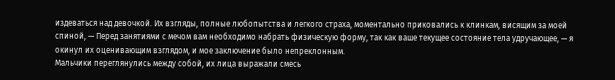издеваться над девочкой. Их взгляды, полные любопытства и легкого страха, моментально приковались к клинкам, висящим за моей спиной, — Перед занятиями с мечом вам необходимо набрать физическую форму, так как ваше текущее состояние тела удручающее, — я окинул их оценивающим взглядом, и мое заключение было непреклонным.
Мальчики переглянулись между собой, их лица выражали смесь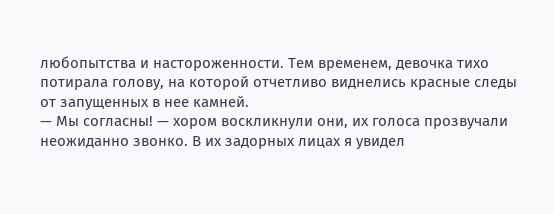любопытства и настороженности. Тем временем, девочка тихо потирала голову, на которой отчетливо виднелись красные следы от запущенных в нее камней.
— Мы согласны! — хором воскликнули они, их голоса прозвучали неожиданно звонко. В их задорных лицах я увидел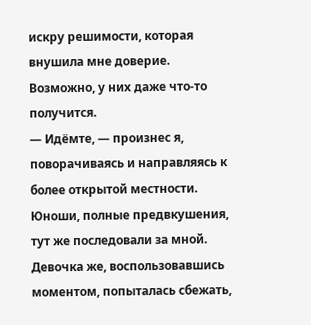искру решимости, которая внушила мне доверие.
Возможно, у них даже что-то получится.
— Идёмте, — произнес я, поворачиваясь и направляясь к более открытой местности.
Юноши, полные предвкушения, тут же последовали за мной. Девочка же, воспользовавшись моментом, попыталась сбежать,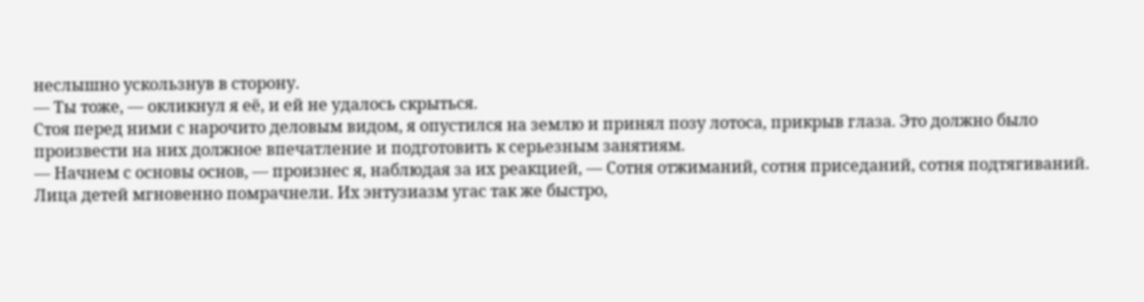неслышно ускользнув в сторону.
— Ты тоже, — окликнул я её, и ей не удалось скрыться.
Стоя перед ними с нарочито деловым видом, я опустился на землю и принял позу лотоса, прикрыв глаза. Это должно было произвести на них должное впечатление и подготовить к серьезным занятиям.
— Начнем с основы основ, — произнес я, наблюдая за их реакцией, — Сотня отжиманий, сотня приседаний, сотня подтягиваний.
Лица детей мгновенно помрачнели. Их энтузиазм угас так же быстро,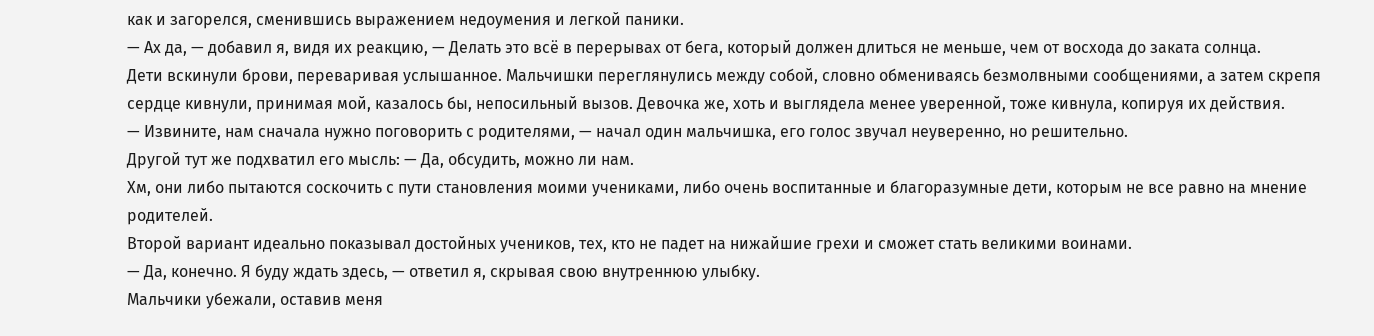как и загорелся, сменившись выражением недоумения и легкой паники.
— Ах да, — добавил я, видя их реакцию, — Делать это всё в перерывах от бега, который должен длиться не меньше, чем от восхода до заката солнца.
Дети вскинули брови, переваривая услышанное. Мальчишки переглянулись между собой, словно обмениваясь безмолвными сообщениями, а затем скрепя сердце кивнули, принимая мой, казалось бы, непосильный вызов. Девочка же, хоть и выглядела менее уверенной, тоже кивнула, копируя их действия.
— Извините, нам сначала нужно поговорить с родителями, — начал один мальчишка, его голос звучал неуверенно, но решительно.
Другой тут же подхватил его мысль: — Да, обсудить, можно ли нам.
Хм, они либо пытаются соскочить с пути становления моими учениками, либо очень воспитанные и благоразумные дети, которым не все равно на мнение родителей.
Второй вариант идеально показывал достойных учеников, тех, кто не падет на нижайшие грехи и сможет стать великими воинами.
— Да, конечно. Я буду ждать здесь, — ответил я, скрывая свою внутреннюю улыбку.
Мальчики убежали, оставив меня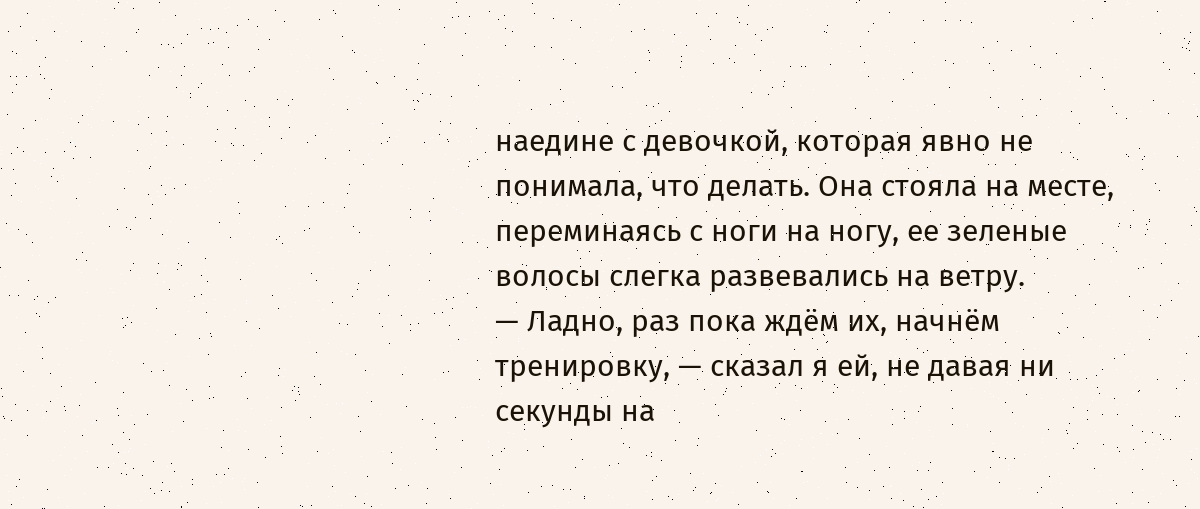наедине с девочкой, которая явно не понимала, что делать. Она стояла на месте, переминаясь с ноги на ногу, ее зеленые волосы слегка развевались на ветру.
— Ладно, раз пока ждём их, начнём тренировку, — сказал я ей, не давая ни секунды на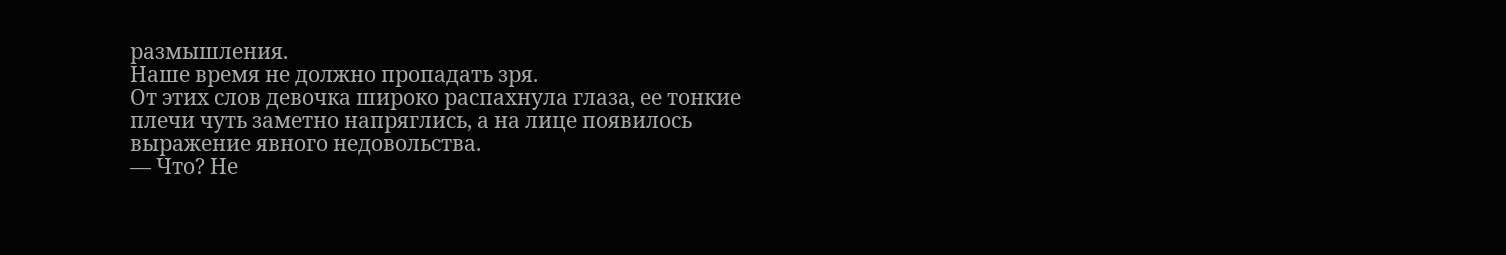размышления.
Наше время не должно пропадать зря.
От этих слов девочка широко распахнула глаза, ее тонкие плечи чуть заметно напряглись, а на лице появилось выражение явного недовольства.
— Что? Не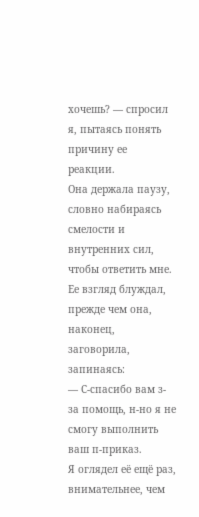хочешь? — спросил я, пытаясь понять причину ее реакции.
Она держала паузу, словно набираясь смелости и внутренних сил, чтобы ответить мне. Ее взгляд блуждал, прежде чем она, наконец, заговорила, запинаясь:
— С-спасибо вам з-за помощь, н-но я не смогу выполнить ваш п-приказ.
Я оглядел её ещё раз, внимательнее, чем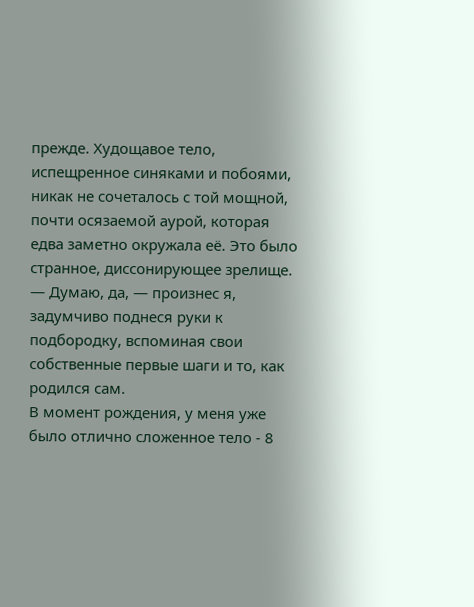прежде. Худощавое тело, испещренное синяками и побоями, никак не сочеталось с той мощной, почти осязаемой аурой, которая едва заметно окружала её. Это было странное, диссонирующее зрелище.
— Думаю, да, — произнес я, задумчиво поднеся руки к подбородку, вспоминая свои собственные первые шаги и то, как родился сам.
В момент рождения, у меня уже было отлично сложенное тело - 8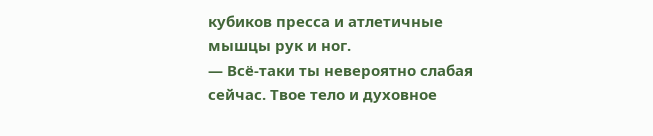кубиков пресса и атлетичные мышцы рук и ног.
— Всё-таки ты невероятно слабая сейчас. Твое тело и духовное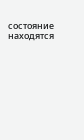состояние находятся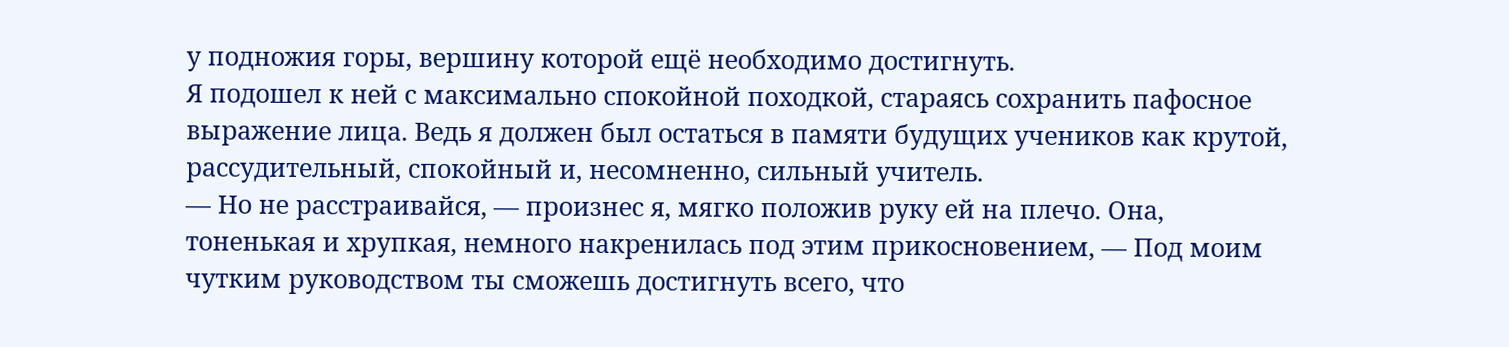у подножия горы, вершину которой ещё необходимо достигнуть.
Я подошел к ней с максимально спокойной походкой, стараясь сохранить пафосное выражение лица. Ведь я должен был остаться в памяти будущих учеников как крутой, рассудительный, спокойный и, несомненно, сильный учитель.
— Но не расстраивайся, — произнес я, мягко положив руку ей на плечо. Она, тоненькая и хрупкая, немного накренилась под этим прикосновением, — Под моим чутким руководством ты сможешь достигнуть всего, что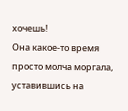хочешь!
Она какое-то время просто молча моргала, уставившись на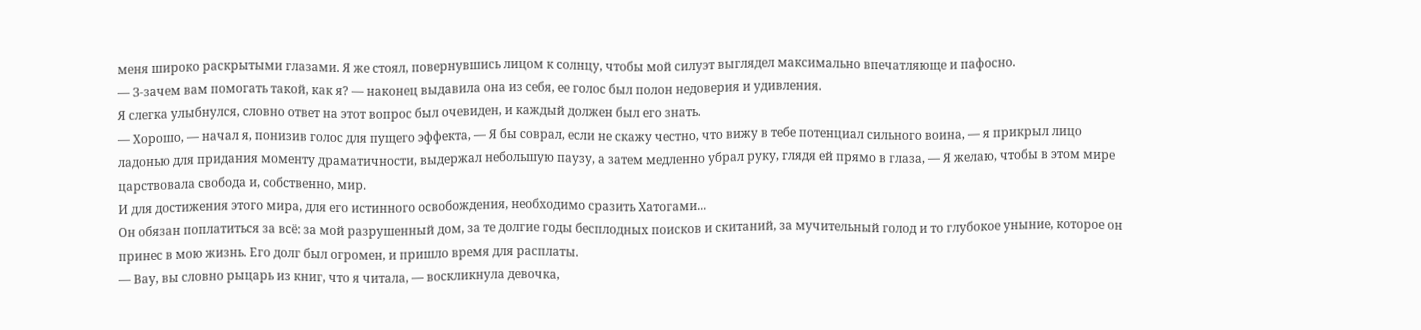меня широко раскрытыми глазами. Я же стоял, повернувшись лицом к солнцу, чтобы мой силуэт выглядел максимально впечатляюще и пафосно.
— З-зачем вам помогать такой, как я? — наконец выдавила она из себя, ее голос был полон недоверия и удивления.
Я слегка улыбнулся, словно ответ на этот вопрос был очевиден, и каждый должен был его знать.
— Хорошо, — начал я, понизив голос для пущего эффекта, — Я бы соврал, если не скажу честно, что вижу в тебе потенциал сильного воина, — я прикрыл лицо ладонью для придания моменту драматичности, выдержал небольшую паузу, а затем медленно убрал руку, глядя ей прямо в глаза, — Я желаю, чтобы в этом мире царствовала свобода и, собственно, мир.
И для достижения этого мира, для его истинного освобождения, необходимо сразить Хатогами...
Он обязан поплатиться за всё: за мой разрушенный дом, за те долгие годы бесплодных поисков и скитаний, за мучительный голод и то глубокое уныние, которое он принес в мою жизнь. Его долг был огромен, и пришло время для расплаты.
— Вау, вы словно рыцарь из книг, что я читала, — воскликнула девочка,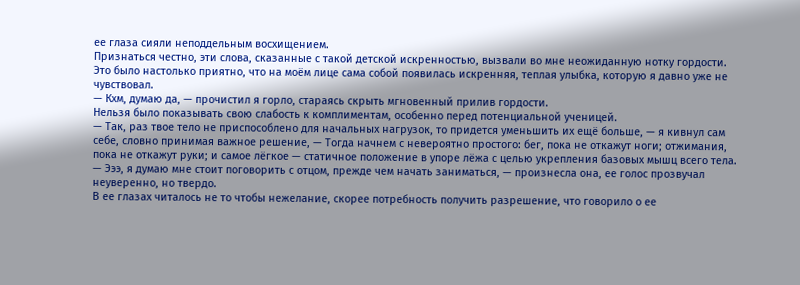ее глаза сияли неподдельным восхищением.
Признаться честно, эти слова, сказанные с такой детской искренностью, вызвали во мне неожиданную нотку гордости. Это было настолько приятно, что на моём лице сама собой появилась искренняя, теплая улыбка, которую я давно уже не чувствовал.
— Кхм, думаю да, — прочистил я горло, стараясь скрыть мгновенный прилив гордости.
Нельзя было показывать свою слабость к комплиментам, особенно перед потенциальной ученицей.
— Так, раз твое тело не приспособлено для начальных нагрузок, то придется уменьшить их ещё больше, — я кивнул сам себе, словно принимая важное решение, — Тогда начнем с невероятно простого: бег, пока не откажут ноги; отжимания, пока не откажут руки; и самое лёгкое — статичное положение в упоре лёжа с целью укрепления базовых мышц всего тела.
— Эээ, я думаю мне стоит поговорить с отцом, прежде чем начать заниматься, — произнесла она, ее голос прозвучал неуверенно, но твердо.
В ее глазах читалось не то чтобы нежелание, скорее потребность получить разрешение, что говорило о ее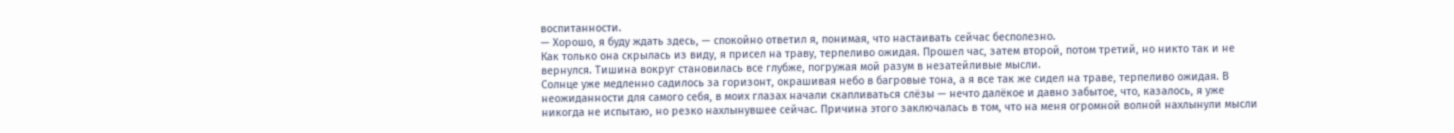воспитанности.
— Хорошо, я буду ждать здесь, — спокойно ответил я, понимая, что настаивать сейчас бесполезно.
Как только она скрылась из виду, я присел на траву, терпеливо ожидая. Прошел час, затем второй, потом третий, но никто так и не вернулся. Тишина вокруг становилась все глубже, погружая мой разум в незатейливые мысли.
Солнце уже медленно садилось за горизонт, окрашивая небо в багровые тона, а я все так же сидел на траве, терпеливо ожидая. В неожиданности для самого себя, в моих глазах начали скапливаться слёзы — нечто далёкое и давно забытое, что, казалось, я уже никогда не испытаю, но резко нахлынувшее сейчас. Причина этого заключалась в том, что на меня огромной волной нахлынули мысли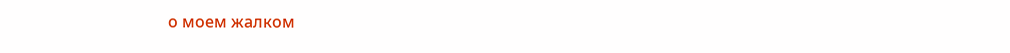о моем жалком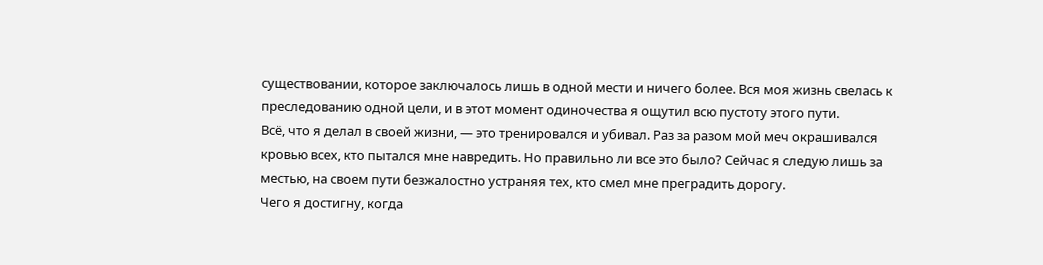существовании, которое заключалось лишь в одной мести и ничего более. Вся моя жизнь свелась к преследованию одной цели, и в этот момент одиночества я ощутил всю пустоту этого пути.
Всё, что я делал в своей жизни, — это тренировался и убивал. Раз за разом мой меч окрашивался кровью всех, кто пытался мне навредить. Но правильно ли все это было? Сейчас я следую лишь за местью, на своем пути безжалостно устраняя тех, кто смел мне преградить дорогу.
Чего я достигну, когда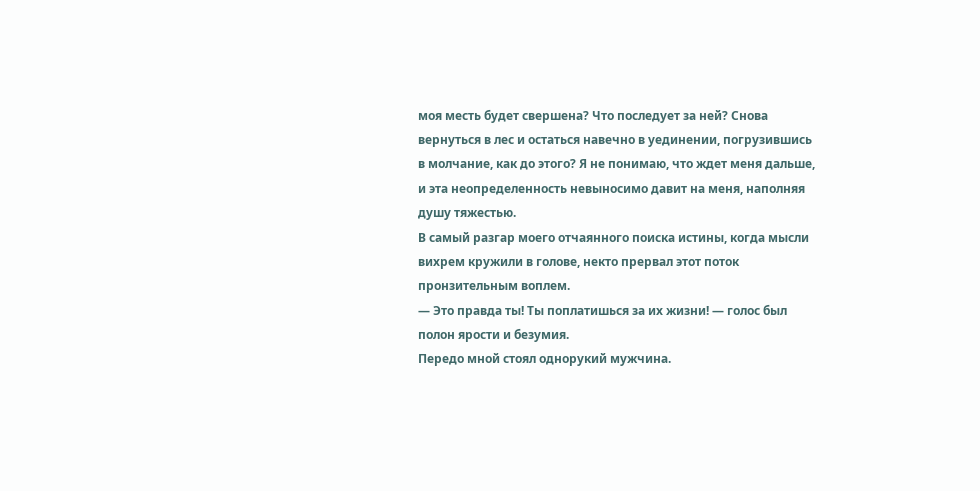моя месть будет свершена? Что последует за ней? Снова вернуться в лес и остаться навечно в уединении, погрузившись в молчание, как до этого? Я не понимаю, что ждет меня дальше, и эта неопределенность невыносимо давит на меня, наполняя душу тяжестью.
В самый разгар моего отчаянного поиска истины, когда мысли вихрем кружили в голове, некто прервал этот поток пронзительным воплем.
— Это правда ты! Ты поплатишься за их жизни! — голос был полон ярости и безумия.
Передо мной стоял однорукий мужчина.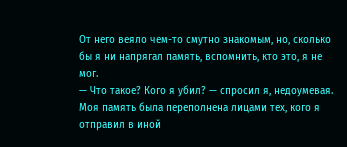От него веяло чем-то смутно знакомым, но, сколько бы я ни напрягал память, вспомнить, кто это, я не мог.
— Что такое? Кого я убил? — спросил я, недоумевая.
Моя память была переполнена лицами тех, кого я отправил в иной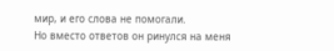мир, и его слова не помогали.
Но вместо ответов он ринулся на меня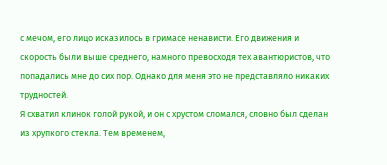с мечом, его лицо исказилось в гримасе ненависти. Его движения и скорость были выше среднего, намного превосходя тех авантюристов, что попадались мне до сих пор. Однако для меня это не представляло никаких трудностей.
Я схватил клинок голой рукой, и он с хрустом сломался, словно был сделан из хрупкого стекла. Тем временем,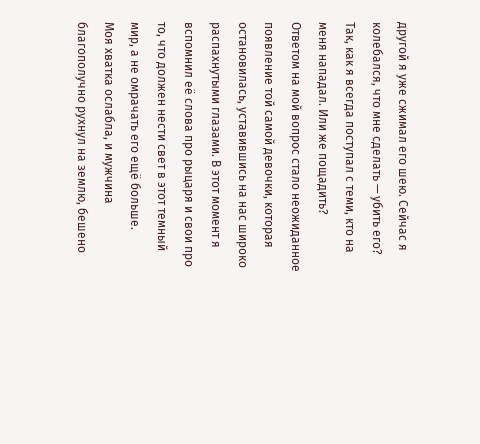другой я уже сжимал его шею. Сейчас я колебался, что мне сделать — убить его? Так, как я всегда поступал с теми, кто на меня нападал. Или же пощадить?
Ответом на мой вопрос стало неожиданное появление той самой девочки, которая остановилась, уставившись на нас широко распахнутыми глазами. В этот момент я вспомнил её слова про рыцаря и свои про то, что должен нести свет в этот темный мир, а не омрачать его ещё больше.
Моя хватка ослабла, и мужчина благополучно рухнул на землю, бешено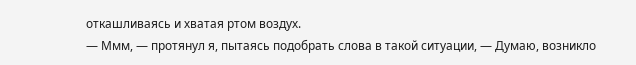откашливаясь и хватая ртом воздух.
— Ммм, — протянул я, пытаясь подобрать слова в такой ситуации, — Думаю, возникло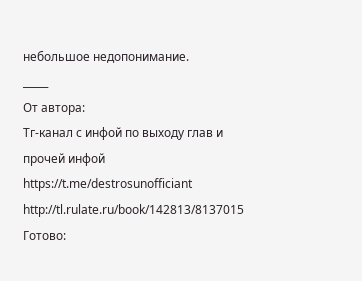небольшое недопонимание.
_____
От автора:
Тг-канал с инфой по выходу глав и прочей инфой
https://t.me/destrosunofficiant
http://tl.rulate.ru/book/142813/8137015
Готово: